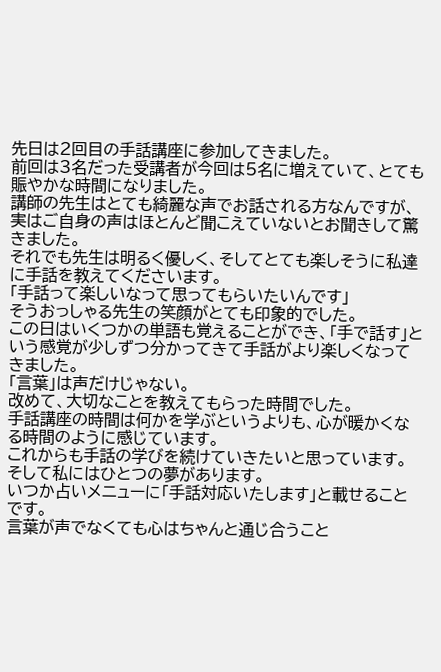先日は2回目の手話講座に参加してきました。
前回は3名だった受講者が今回は5名に増えていて、とても賑やかな時間になりました。
講師の先生はとても綺麗な声でお話される方なんですが、実はご自身の声はほとんど聞こえていないとお聞きして驚きました。
それでも先生は明るく優しく、そしてとても楽しそうに私達に手話を教えてくださいます。
「手話って楽しいなって思ってもらいたいんです」
そうおっしゃる先生の笑顔がとても印象的でした。
この日はいくつかの単語も覚えることができ、「手で話す」という感覚が少しずつ分かってきて手話がより楽しくなってきました。
「言葉」は声だけじゃない。
改めて、大切なことを教えてもらった時間でした。
手話講座の時間は何かを学ぶというよりも、心が暖かくなる時間のように感じています。
これからも手話の学びを続けていきたいと思っています。
そして私にはひとつの夢があります。
いつか占いメニューに「手話対応いたします」と載せることです。
言葉が声でなくても心はちゃんと通じ合うこと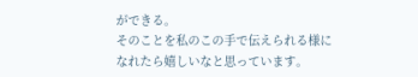ができる。
そのことを私のこの手で伝えられる様になれたら嬉しいなと思っています。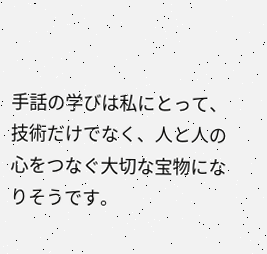手話の学びは私にとって、技術だけでなく、人と人の心をつなぐ大切な宝物になりそうです。